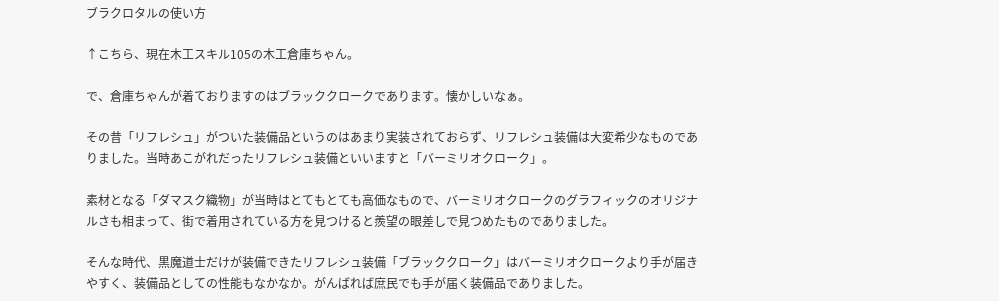ブラクロタルの使い方

↑こちら、現在木工スキル105の木工倉庫ちゃん。

で、倉庫ちゃんが着ておりますのはブラッククロークであります。懐かしいなぁ。

その昔「リフレシュ」がついた装備品というのはあまり実装されておらず、リフレシュ装備は大変希少なものでありました。当時あこがれだったリフレシュ装備といいますと「バーミリオクローク」。

素材となる「ダマスク織物」が当時はとてもとても高価なもので、バーミリオクロークのグラフィックのオリジナルさも相まって、街で着用されている方を見つけると羨望の眼差しで見つめたものでありました。

そんな時代、黒魔道士だけが装備できたリフレシュ装備「ブラッククローク」はバーミリオクロークより手が届きやすく、装備品としての性能もなかなか。がんばれば庶民でも手が届く装備品でありました。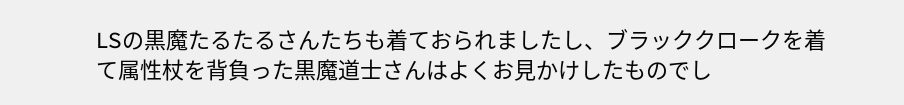LSの黒魔たるたるさんたちも着ておられましたし、ブラッククロークを着て属性杖を背負った黒魔道士さんはよくお見かけしたものでし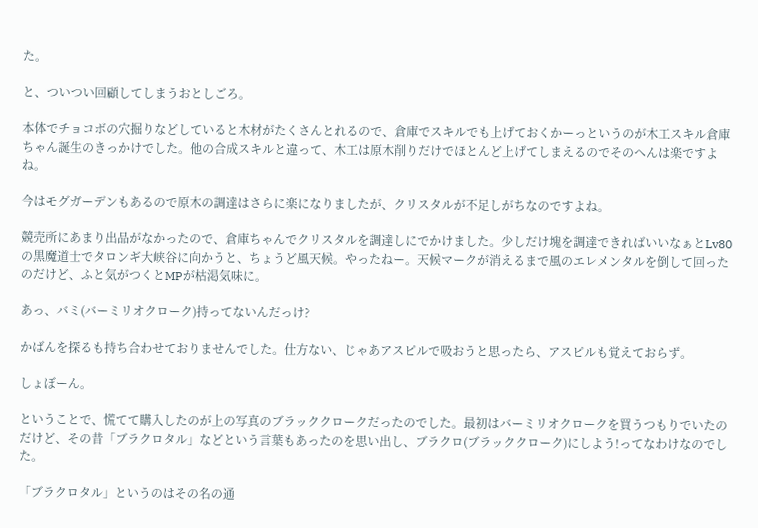た。

と、ついつい回顧してしまうおとしごろ。

本体でチョコボの穴掘りなどしていると木材がたくさんとれるので、倉庫でスキルでも上げておくかーっというのが木工スキル倉庫ちゃん誕生のきっかけでした。他の合成スキルと違って、木工は原木削りだけでほとんど上げてしまえるのでそのへんは楽ですよね。

今はモグガーデンもあるので原木の調達はさらに楽になりましたが、クリスタルが不足しがちなのですよね。

競売所にあまり出品がなかったので、倉庫ちゃんでクリスタルを調達しにでかけました。少しだけ塊を調達できればいいなぁとLv80の黒魔道士でタロンギ大峡谷に向かうと、ちょうど風天候。やったねー。天候マークが消えるまで風のエレメンタルを倒して回ったのだけど、ふと気がつくとMPが枯渇気味に。

あっ、バミ(バーミリオクローク)持ってないんだっけ?

かばんを探るも持ち合わせておりませんでした。仕方ない、じゃあアスピルで吸おうと思ったら、アスピルも覚えておらず。

しょぼーん。

ということで、慌てて購入したのが上の写真のブラッククロークだったのでした。最初はバーミリオクロークを買うつもりでいたのだけど、その昔「ブラクロタル」などという言葉もあったのを思い出し、ブラクロ(ブラッククローク)にしよう!ってなわけなのでした。

「ブラクロタル」というのはその名の通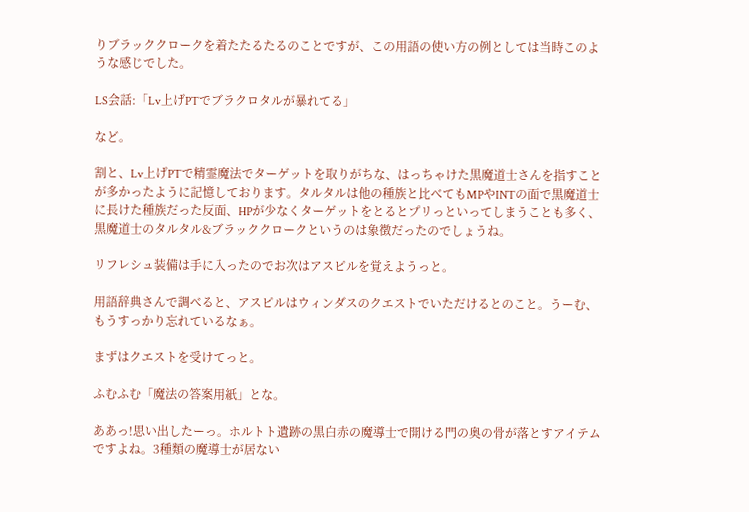りブラッククロークを着たたるたるのことですが、この用語の使い方の例としては当時このような感じでした。

LS会話:「Lv上げPTでブラクロタルが暴れてる」

など。

割と、Lv上げPTで精霊魔法でターゲットを取りがちな、はっちゃけた黒魔道士さんを指すことが多かったように記憶しております。タルタルは他の種族と比べてもMPやINTの面で黒魔道士に長けた種族だった反面、HPが少なくターゲットをとるとプリっといってしまうことも多く、黒魔道士のタルタル&ブラッククロークというのは象徴だったのでしょうね。

リフレシュ装備は手に入ったのでお次はアスピルを覚えようっと。

用語辞典さんで調べると、アスピルはウィンダスのクエストでいただけるとのこと。うーむ、もうすっかり忘れているなぁ。

まずはクエストを受けてっと。

ふむふむ「魔法の答案用紙」とな。

ああっ!思い出したーっ。ホルトト遺跡の黒白赤の魔導士で開ける門の奥の骨が落とすアイテムですよね。3種類の魔導士が居ない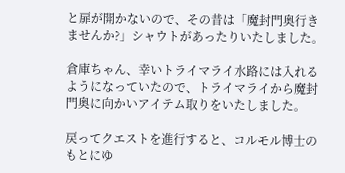と扉が開かないので、その昔は「魔封門奥行きませんか?」シャウトがあったりいたしました。

倉庫ちゃん、幸いトライマライ水路には入れるようになっていたので、トライマライから魔封門奥に向かいアイテム取りをいたしました。

戻ってクエストを進行すると、コルモル博士のもとにゆ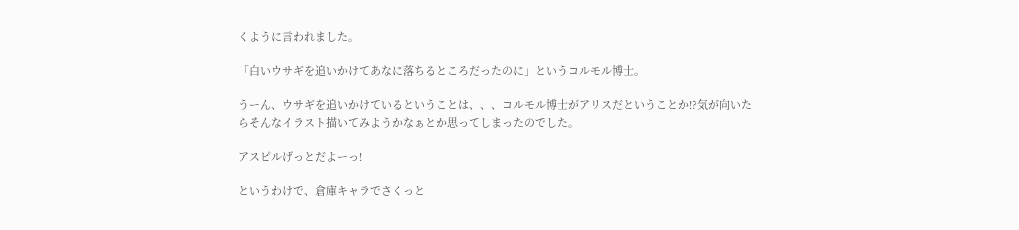くように言われました。

「白いウサギを追いかけてあなに落ちるところだったのに」というコルモル博士。

うーん、ウサギを追いかけているということは、、、コルモル博士がアリスだということか!?気が向いたらそんなイラスト描いてみようかなぁとか思ってしまったのでした。

アスピルげっとだよーっ!

というわけで、倉庫キャラでさくっと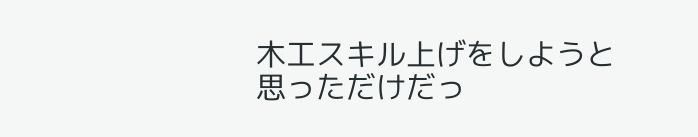木工スキル上げをしようと思っただけだっ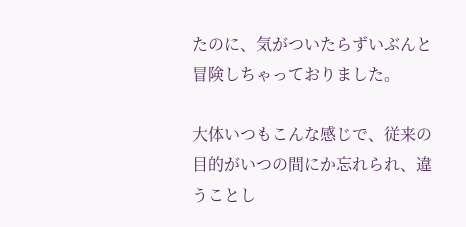たのに、気がついたらずいぶんと冒険しちゃっておりました。

大体いつもこんな感じで、従来の目的がいつの間にか忘れられ、違うことし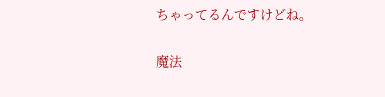ちゃってるんですけどね。

魔法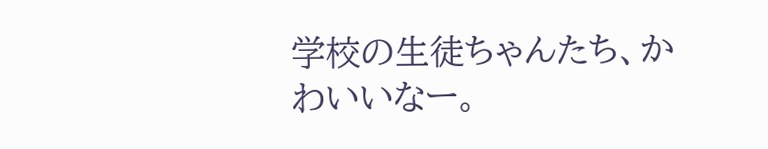学校の生徒ちゃんたち、かわいいなー。